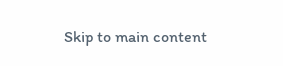Skip to main content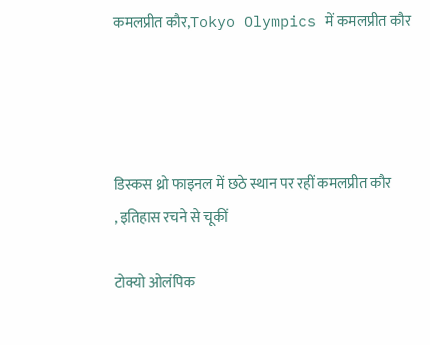कमलप्रीत कौर,Tokyo Olympics में कमलप्रीत कौर




डिस्कस थ्रो फाइनल में छठे स्थान पर रहीं कमलप्रीत कौर
, इतिहास रचने से चूकीं

टोक्यो ओलंपिक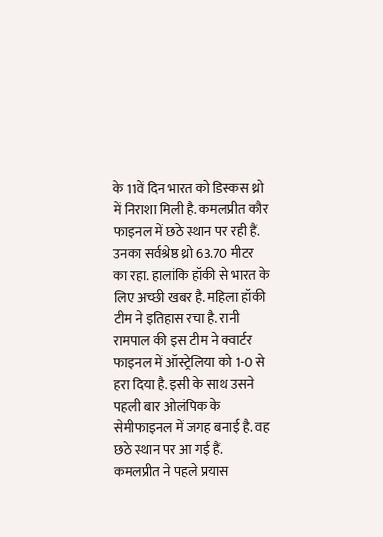के 11वें दिन भारत को डिस्कस थ्रो में निराशा मिली है. कमलप्रीत कौर फाइनल में छठे स्थान पर रही हैं. उनका सर्वश्रेष्ठ थ्रो 63.70 मीटर का रहा. हालांकि हॉकी से भारत के लिए अच्छी खबर है. महिला हॉकी टीम ने इतिहास रचा है. रानी रामपाल की इस टीम ने क्वार्टर फाइनल में ऑस्ट्रेलिया को 1-0 से हरा दिया है. इसी के साथ उसने पहली बार ओलंपिक के सेमीफाइनल में जगह बनाई है. वह छठे स्थान पर आ गई हैं. कमलप्रीत ने पहले प्रयास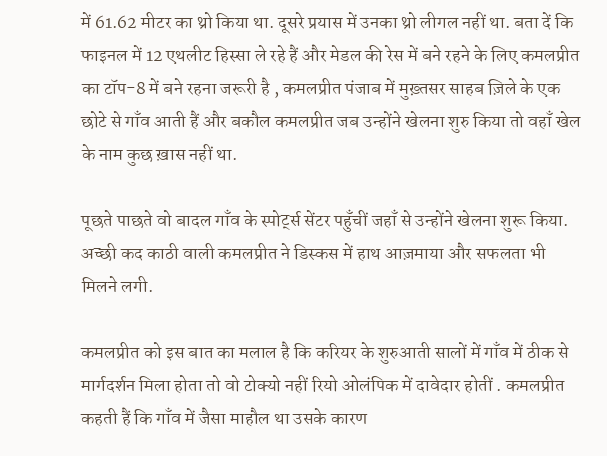में 61.62 मीटर का थ्रो किया था. दूसरे प्रयास में उनका थ्रो लीगल नहीं था. बता दें कि फाइनल में 12 एथलीट हिस्सा ले रहे हैं और मेडल की रेस में बने रहने के लिए कमलप्रीत का टॉप-8 में बने रहना जरूरी है , कमलप्रीत पंजाब में मुख़्तसर साहब ज़िले के एक छोटे से गाँव आती हैं और बकौल कमलप्रीत जब उन्होंने खेलना शुरु किया तो वहाँ खेल के नाम कुछ ख़ास नहीं था.

पूछते पाछते वो बादल गाँव के स्पोर्ट्स सेंटर पहुँचीं जहाँ से उन्होंने खेलना शुरू किया. अच्छी कद काठी वाली कमलप्रीत ने डिस्कस में हाथ आज़माया और सफलता भी मिलने लगी.

कमलप्रीत को इस बात का मलाल है कि करियर के शुरुआती सालों में गाँव में ठीक से मार्गदर्शन मिला होता तो वो टोक्यो नहीं रियो ओलंपिक में दावेदार होतीं . कमलप्रीत कहती हैं कि गाँव में जैसा माहौल था उसके कारण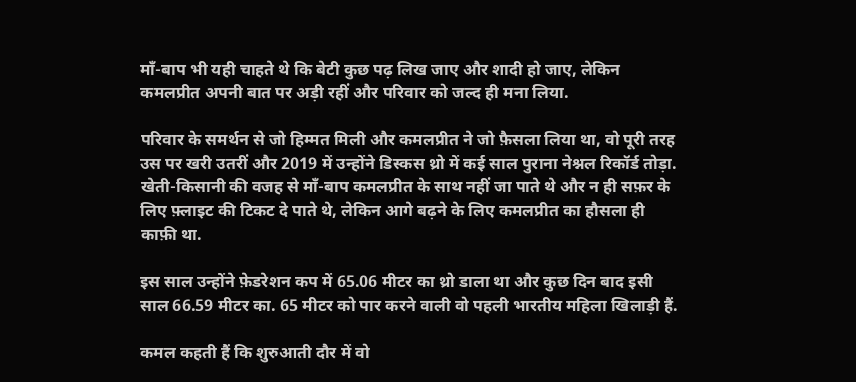माँ-बाप भी यही चाहते थे कि बेटी कुछ पढ़ लिख जाए और शादी हो जाए, लेकिन कमलप्रीत अपनी बात पर अड़ी रहीं और परिवार को जल्द ही मना लिया.

परिवार के समर्थन से जो हिम्मत मिली और कमलप्रीत ने जो फ़ैसला लिया था, वो पूरी तरह उस पर खरी उतरीं और 2019 में उन्होंने डिस्कस थ्रो में कई साल पुराना नेश्नल रिकॉर्ड तोड़ा. खेती-किसानी की वजह से माँ-बाप कमलप्रीत के साथ नहीं जा पाते थे और न ही सफ़र के लिए फ़्लाइट की टिकट दे पाते थे, लेकिन आगे बढ़ने के लिए कमलप्रीत का हौसला ही काफ़ी था.

इस साल उन्होंने फ़ेडरेशन कप में 65.06 मीटर का थ्रो डाला था और कुछ दिन बाद इसी साल 66.59 मीटर का. 65 मीटर को पार करने वाली वो पहली भारतीय महिला खिलाड़ी हैं.

कमल कहती हैं कि शुरुआती दौर में वो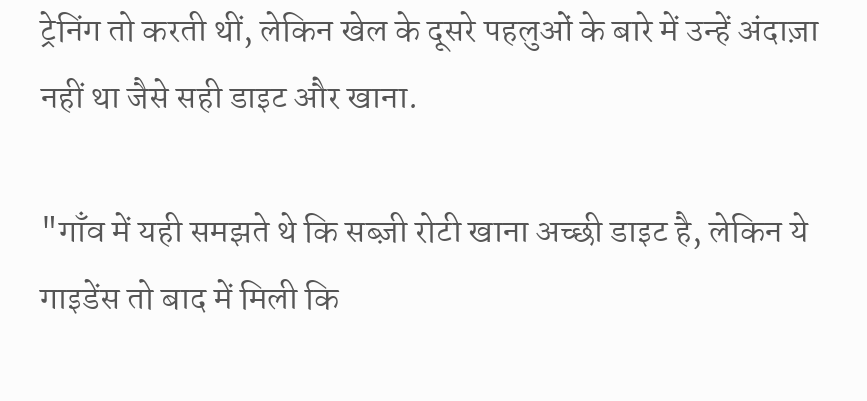ट्रेनिंग तो करती थीं, लेकिन खेल के दूसरे पहलुओं के बारे में उन्हें अंदाज़ा नहीं था जैसे सही डाइट और खाना.

"गाँव में यही समझते थे कि सब्ज़ी रोटी खाना अच्छी डाइट है, लेकिन ये गाइडेंस तो बाद में मिली कि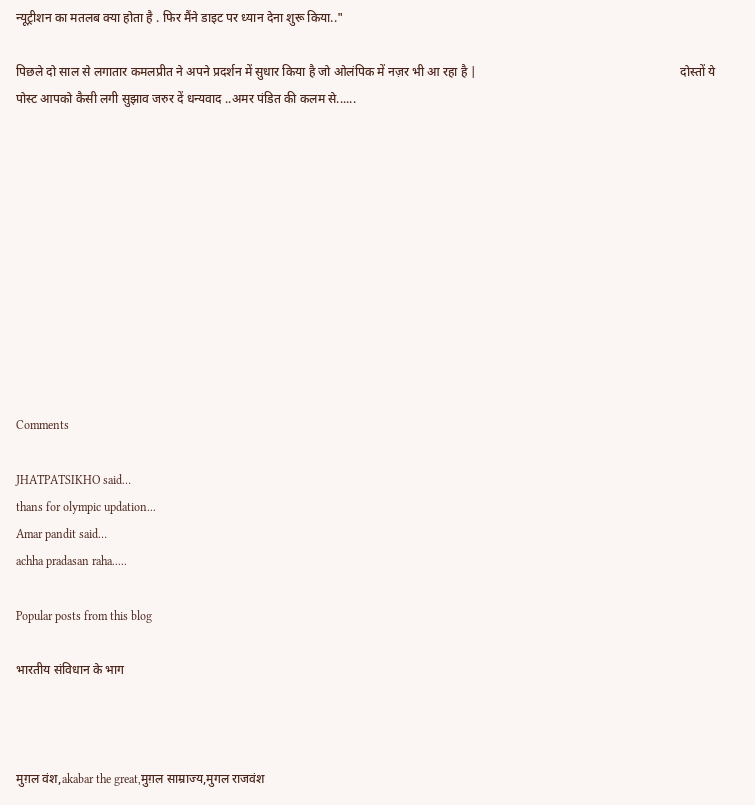न्यूट्रीशन का मतलब क्या होता है . फिर मैंने डाइट पर ध्यान देना शुरू किया.."

पिछले दो साल से लगातार कमलप्रीत ने अपने प्रदर्शन में सुधार किया है जो ओलंपिक में नज़र भी आ रहा है |                                                                 दोस्तों ये पोस्ट आपको कैसी लगी सुझाव जरुर दें धन्यवाद ..अमर पंडित की कलम से......











Comments

JHATPATSIKHO said…
thans for olympic updation...
Amar pandit said…
achha pradasan raha.....

Popular posts from this blog

भारतीय संविधान के भाग



मुग़ल वंश,akabar the great,मुग़ल साम्राज्य,मुगल राजवंश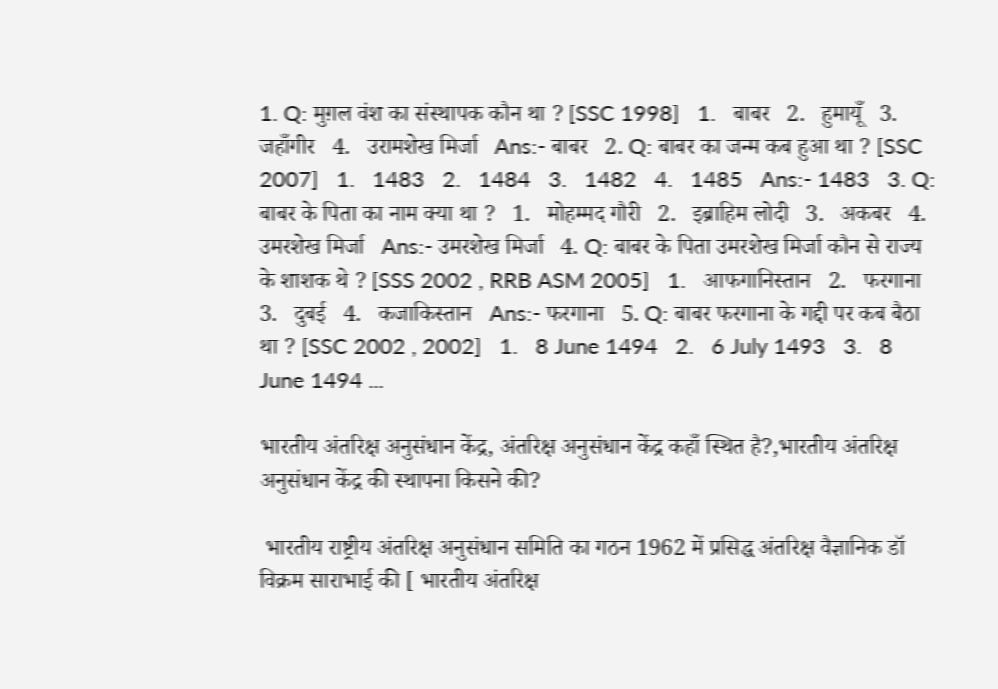1. Q: मुग़ल वंश का संस्थापक कौन था ? [SSC 1998]   1.   बाबर   2.   हुमायूँ   3.   जहाँगीर   4.   उरामशेख मिर्जा   Ans:- बाबर   2. Q: बाबर का जन्म कब हुआ था ? [SSC 2007]   1.   1483   2.   1484   3.   1482   4.   1485   Ans:- 1483   3. Q: बाबर के पिता का नाम क्या था ?   1.   मोहम्मद गौरी   2.   इब्राहिम लोदी   3.   अकबर   4.   उमरशेख मिर्जा   Ans:- उमरशेख मिर्जा   4. Q: बाबर के पिता उमरशेख मिर्जा कौन से राज्य के शाशक थे ? [SSS 2002 , RRB ASM 2005]   1.   आफगानिस्तान   2.   फरगाना   3.   दुबई   4.   कजाकिस्तान   Ans:- फरगाना   5. Q: बाबर फरगाना के गद्दी पर कब बैठा था ? [SSC 2002 , 2002]   1.   8 June 1494   2.   6 July 1493   3.   8 June 1494 ...

भारतीय अंतरिक्ष अनुसंधान केंद्र, अंतरिक्ष अनुसंधान केंद्र कहाँ स्थित है?,भारतीय अंतरिक्ष अनुसंधान केंद्र की स्थापना किसने की?

 भारतीय राष्ट्रीय अंतरिक्ष अनुसंधान समिति का गठन 1962 में प्रसिद्ध अंतरिक्ष वैज्ञानिक डॉ विक्रम साराभाई की [ भारतीय अंतरिक्ष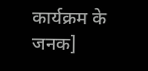कार्यक्रम के जनक]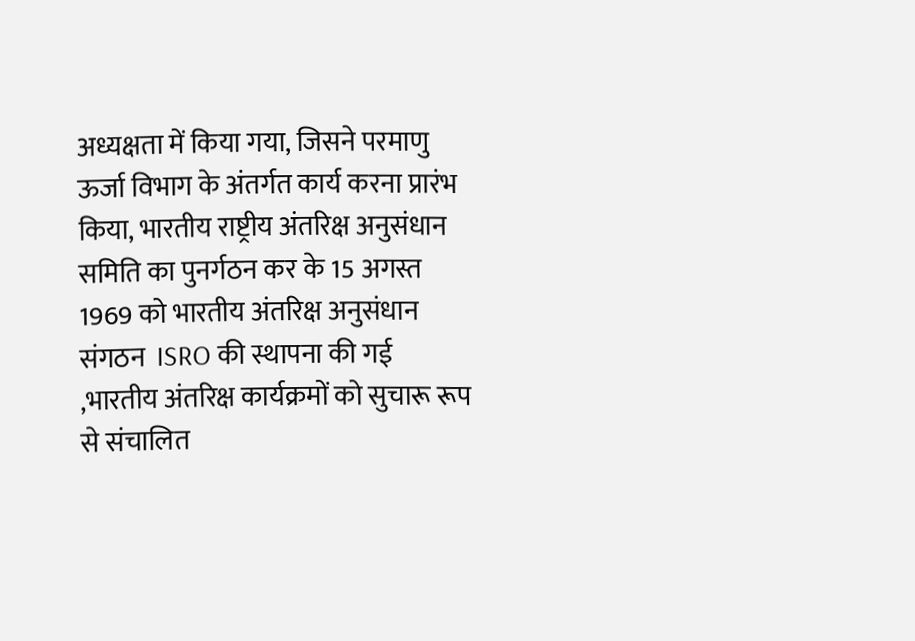अध्यक्षता में किया गया, जिसने परमाणु ऊर्जा विभाग के अंतर्गत कार्य करना प्रारंभ किया, भारतीय राष्ट्रीय अंतरिक्ष अनुसंधान समिति का पुनर्गठन कर के 15 अगस्त 1969 को भारतीय अंतरिक्ष अनुसंधान संगठन  ISRO की स्थापना की गई ,भारतीय अंतरिक्ष कार्यक्रमों को सुचारू रूप से संचालित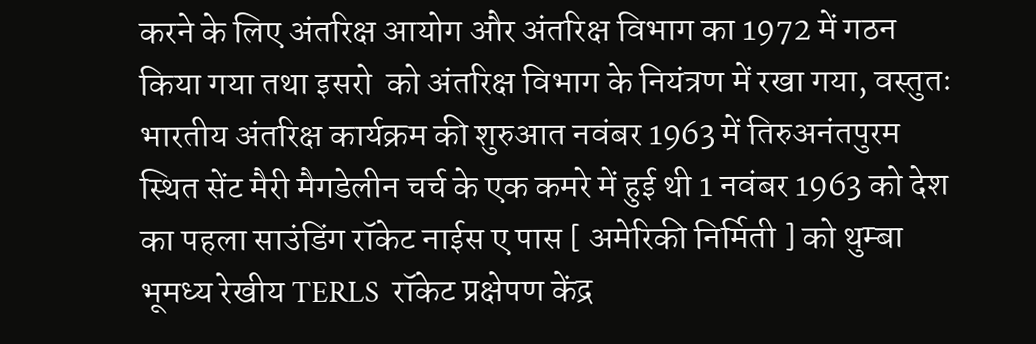करने के लिए अंतरिक्ष आयोग और अंतरिक्ष विभाग का 1972 में गठन किया गया तथा इसरो  को अंतरिक्ष विभाग के नियंत्रण में रखा गया, वस्तुतः भारतीय अंतरिक्ष कार्यक्रम की शुरुआत नवंबर 1963 में तिरुअनंतपुरम स्थित सेंट मैरी मैगडेलीन चर्च के एक कमरे में हुई थी 1 नवंबर 1963 को देश का पहला साउंडिंग रॉकेट नाईस ए पास [ अमेरिकी निर्मिती ] को थुम्बा भूमध्य रेखीय TERLS  रॉकेट प्रक्षेपण केंद्र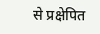से प्रक्षेपित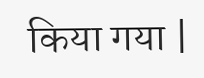किया गया |